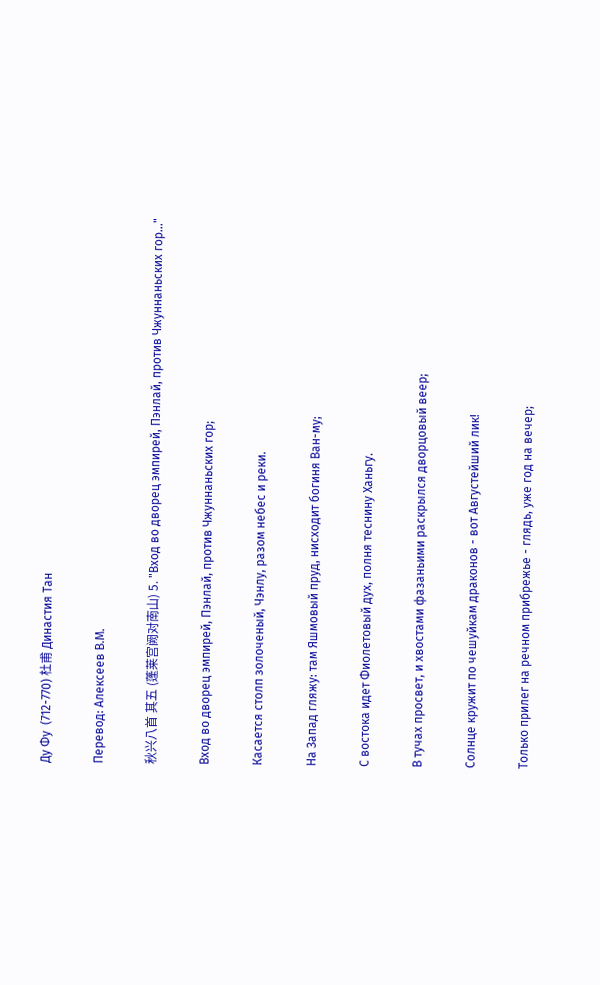Ду Фу  (712-770) 杜甫 Династия Тан

Перевод: Алексеев В.М.

秋兴八首 其五 (蓬莱宫阙对南山) 5. "Вход во дворец эмпирей, Пэнлай, против Чжуннаньских гор..."

Вход во дворец эмпирей, Пэнлай, против Чжуннаньских гор;

Касается столп золоченый, Чэнлу, разом небес и реки.

На Запад гляжу: там Яшмовый пруд, нисходит богиня Ван-му;

С востока идет Фиолетовый дух, полня теснину Ханьгу.

В тучах просвет, и хвостами фазаньими раскрылся дворцовый веер;

Солнце кружит по чешуйкам драконов - вот Августейший лик!

Только прилег на речном прибрежье - глядь, уже год на вечер;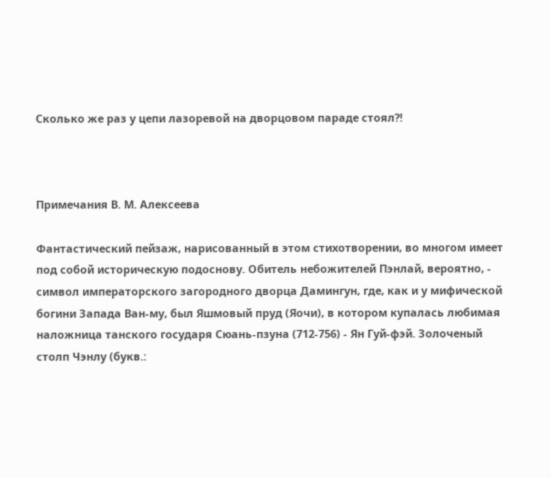Сколько же раз у цепи лазоревой на дворцовом параде стоял?!



Примечания В. М. Алексеева

Фантастический пейзаж, нарисованный в этом стихотворении, во многом имеет под собой историческую подоснову. Обитель небожителей Пэнлай, вероятно, - символ императорского загородного дворца Дамингун, где, как и у мифической богини Запада Ван-му, был Яшмовый пруд (Яочи), в котором купалась любимая наложница танского государя Сюань-пзуна (712-756) - Ян Гуй-фэй. Золоченый столп Чэнлу (букв.: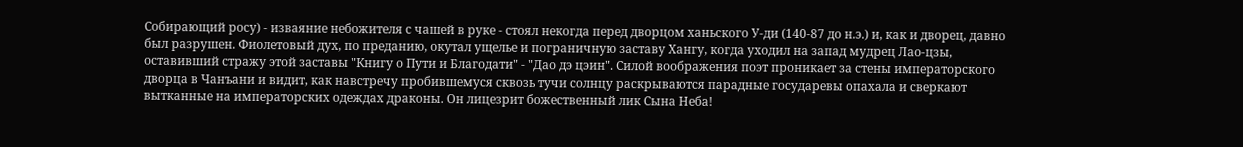Собирающий росу) - изваяние небожителя с чашей в руке - стоял некогда перед дворцом ханьского У-ди (140-87 до н.э.) и, как и дворец, давно был разрушен. Фиолетовый дух, по преданию, окутал ущелье и пограничную заставу Хангу, когда уходил на запад мудрец Лао-цзы, оставивший стражу этой заставы "Книгу о Пути и Благодати" - "Дао дэ цэин". Силой воображения поэт проникает за стены императорского дворца в Чанъани и видит, как навстречу пробившемуся сквозь тучи солнцу раскрываются парадные государевы oпахала и сверкают вытканные на императорских одеждах драконы. Он лицезрит божественный лик Сына Неба!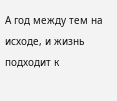А год между тем на исходе, и жизнь подходит к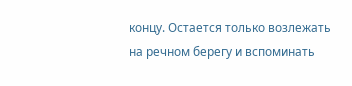концу. Остается только возлежать на речном берегу и вспоминать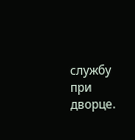службу при дворце.